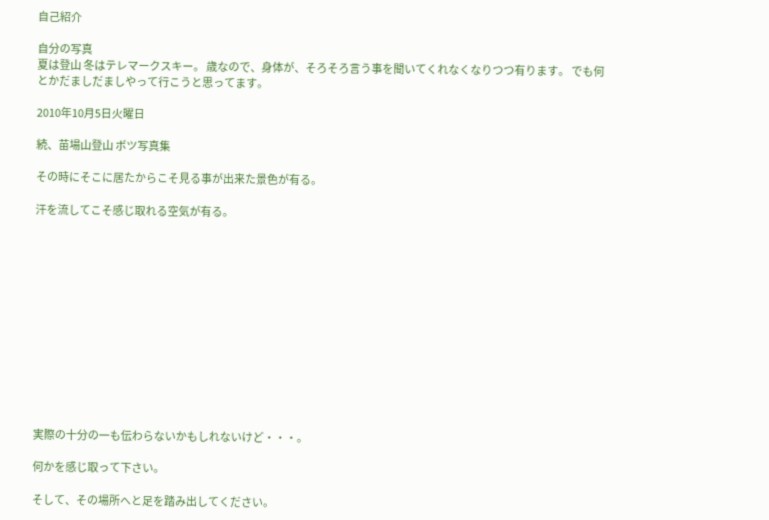自己紹介

自分の写真
夏は登山 冬はテレマークスキー。 歳なので、身体が、そろそろ言う事を聞いてくれなくなりつつ有ります。 でも何とかだましだましやって行こうと思ってます。

2010年10月5日火曜日

続、苗場山登山 ボツ写真集

その時にそこに居たからこそ見る事が出来た景色が有る。

汗を流してこそ感じ取れる空気が有る。













実際の十分の一も伝わらないかもしれないけど・・・。

何かを感じ取って下さい。

そして、その場所へと足を踏み出してください。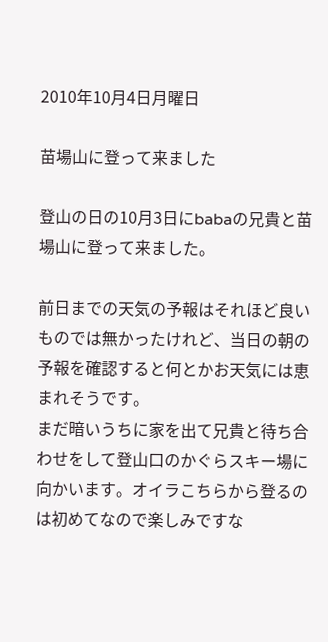2010年10月4日月曜日

苗場山に登って来ました

登山の日の10月3日にbabaの兄貴と苗場山に登って来ました。

前日までの天気の予報はそれほど良いものでは無かったけれど、当日の朝の予報を確認すると何とかお天気には恵まれそうです。
まだ暗いうちに家を出て兄貴と待ち合わせをして登山口のかぐらスキー場に向かいます。オイラこちらから登るのは初めてなので楽しみですな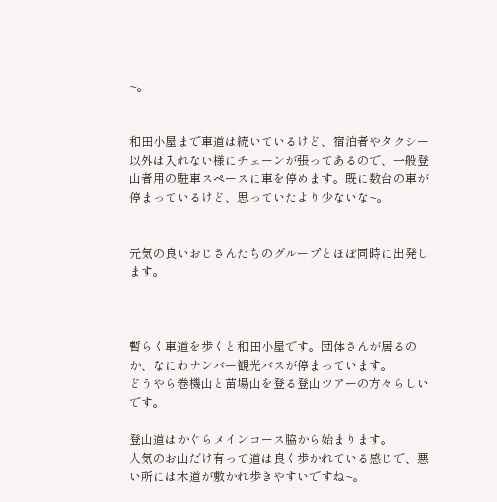~。


和田小屋まで車道は続いているけど、宿泊者やタクシー以外は入れない様にチェーンが張ってあるので、一般登山者用の駐車スペースに車を停めます。既に数台の車が停まっているけど、思っていたより少ないな~。


元気の良いおじさんたちのグループとほぼ同時に出発します。



暫らく車道を歩くと和田小屋です。団体さんが居るのか、なにわナンバー観光バスが停まっています。
どうやら巻機山と苗場山を登る登山ツアーの方々らしいです。

登山道はかぐらメインコース脇から始まります。
人気のお山だけ有って道は良く歩かれている感じで、悪い所には木道が敷かれ歩きやすいですね~。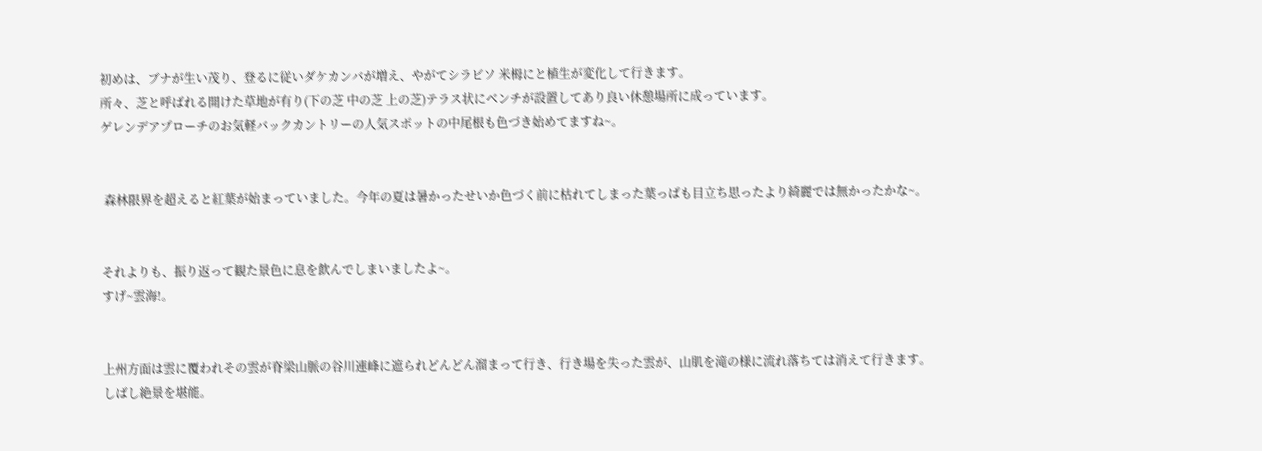初めは、ブナが生い茂り、登るに従いダケカンバが増え、やがてシラビソ 米栂にと植生が変化して行きます。
所々、芝と呼ばれる開けた草地が有り(下の芝 中の芝 上の芝)テラス状にベンチが設置してあり良い休憩場所に成っています。
ゲレンデアプローチのお気軽バックカントリーの人気スポットの中尾根も色づき始めてますね~。


 森林限界を超えると紅葉が始まっていました。今年の夏は暑かったせいか色づく前に枯れてしまった葉っぱも目立ち思ったより綺麗では無かったかな~。


それよりも、振り返って観た景色に息を飲んでしまいましたよ~。
すげ~雲海!。


上州方面は雲に覆われその雲が脊梁山脈の谷川連峰に遮られどんどん溜まって行き、行き場を失った雲が、山肌を滝の様に流れ落ちては消えて行きます。
しばし絶景を堪能。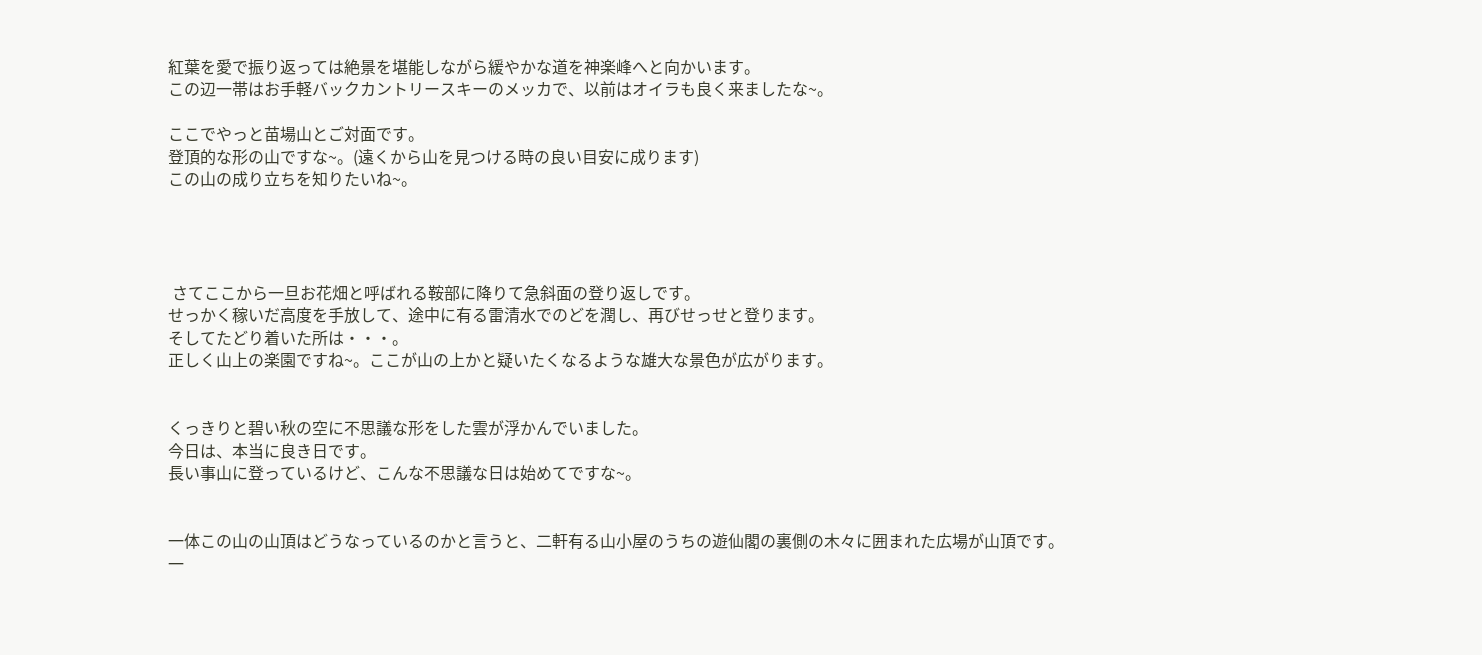紅葉を愛で振り返っては絶景を堪能しながら緩やかな道を神楽峰へと向かいます。
この辺一帯はお手軽バックカントリースキーのメッカで、以前はオイラも良く来ましたな~。

ここでやっと苗場山とご対面です。
登頂的な形の山ですな~。(遠くから山を見つける時の良い目安に成ります)
この山の成り立ちを知りたいね~。




 さてここから一旦お花畑と呼ばれる鞍部に降りて急斜面の登り返しです。
せっかく稼いだ高度を手放して、途中に有る雷清水でのどを潤し、再びせっせと登ります。
そしてたどり着いた所は・・・。
正しく山上の楽園ですね~。ここが山の上かと疑いたくなるような雄大な景色が広がります。


くっきりと碧い秋の空に不思議な形をした雲が浮かんでいました。
今日は、本当に良き日です。
長い事山に登っているけど、こんな不思議な日は始めてですな~。


一体この山の山頂はどうなっているのかと言うと、二軒有る山小屋のうちの遊仙閣の裏側の木々に囲まれた広場が山頂です。
一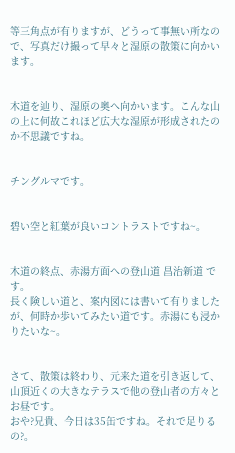等三角点が有りますが、どうって事無い所なので、写真だけ撮って早々と湿原の散策に向かいます。


木道を辿り、湿原の奥へ向かいます。こんな山の上に何故これほど広大な湿原が形成されたのか不思議ですね。


チングルマです。


碧い空と紅葉が良いコントラストですね~。


木道の終点、赤湯方面への登山道 昌治新道 です。
長く険しい道と、案内図には書いて有りましたが、何時か歩いてみたい道です。赤湯にも浸かりたいな~。


さて、散策は終わり、元来た道を引き返して、山頂近くの大きなテラスで他の登山者の方々とお昼です。
おや?兄貴、今日は35缶ですね。それで足りるの?。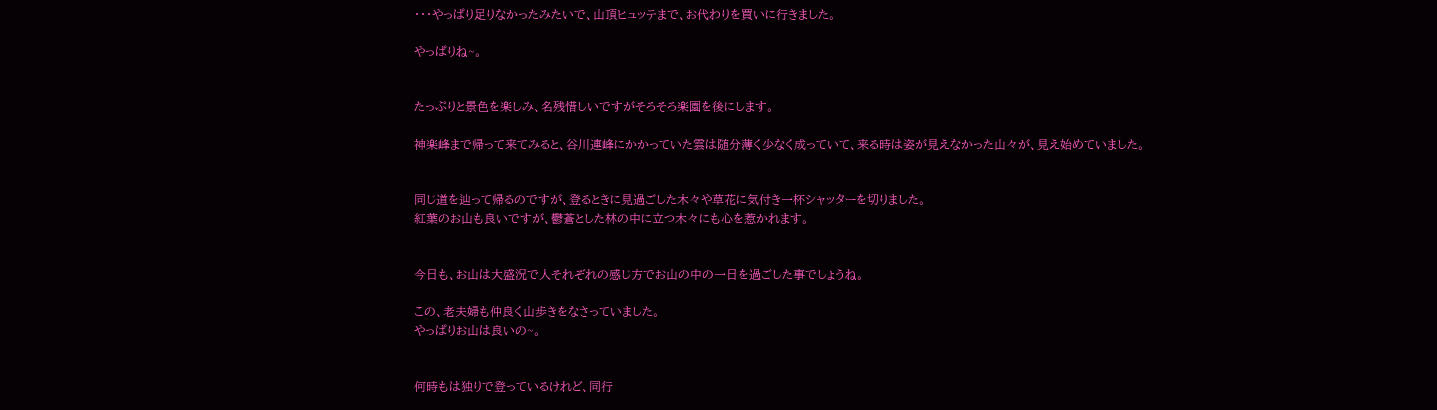・・・やっぱり足りなかったみたいで、山頂ヒュッテまで、お代わりを買いに行きました。

やっぱりね~。


たっぷりと景色を楽しみ、名残惜しいですがそろそろ楽園を後にします。

神楽峰まで帰って来てみると、谷川連峰にかかっていた雲は随分薄く少なく成っていて、来る時は姿が見えなかった山々が、見え始めていました。


同じ道を辿って帰るのですが、登るときに見過ごした木々や草花に気付き一杯シャッターを切りました。
紅葉のお山も良いですが、鬱蒼とした林の中に立つ木々にも心を惹かれます。


今日も、お山は大盛況で人それぞれの感じ方でお山の中の一日を過ごした事でしょうね。

この、老夫婦も仲良く山歩きをなさっていました。
やっぱりお山は良いの~。


何時もは独りで登っているけれど、同行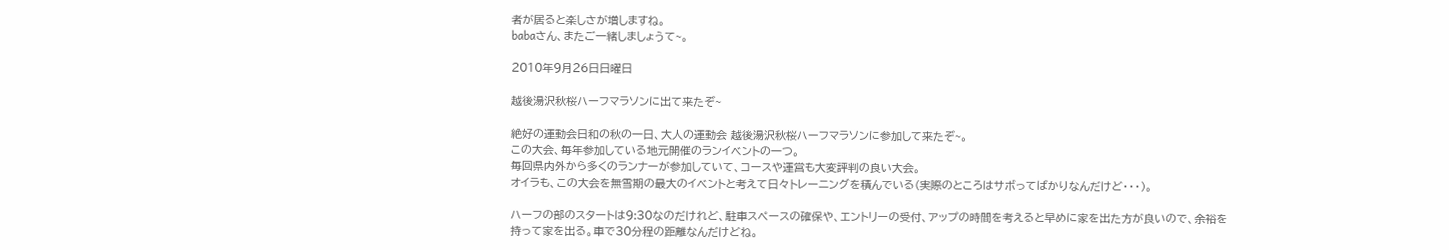者が居ると楽しさが増しますね。
babaさん、またご一緒しましょうて~。

2010年9月26日日曜日

越後湯沢秋桜ハーフマラソンに出て来たぞ~

絶好の運動会日和の秋の一日、大人の運動会 越後湯沢秋桜ハーフマラソンに参加して来たぞ~。
この大会、毎年参加している地元開催のランイベントの一つ。
毎回県内外から多くのランナーが参加していて、コースや運営も大変評判の良い大会。
オイラも、この大会を無雪期の最大のイベントと考えて日々トレーニングを積んでいる(実際のところはサボってばかりなんだけど・・・)。

ハーフの部のスタートは9:30なのだけれど、駐車スペースの確保や、エントリーの受付、アップの時間を考えると早めに家を出た方が良いので、余裕を持って家を出る。車で30分程の距離なんだけどね。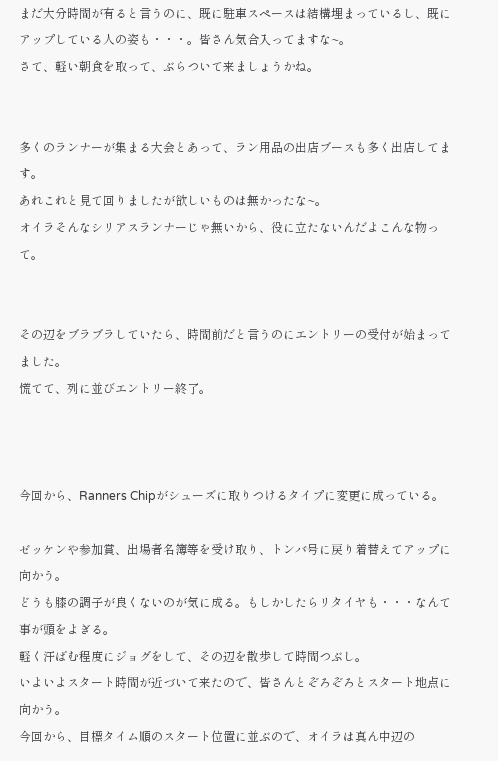まだ大分時間が有ると言うのに、既に駐車スペースは結構埋まっているし、既にアップしている人の姿も・・・。皆さん気合入ってますな~。
さて、軽い朝食を取って、ぶらついて来ましょうかね。


多くのランナーが集まる大会とあって、ラン用品の出店ブースも多く出店してます。
あれこれと見て回りましたが欲しいものは無かったな~。
オイラそんなシリアスランナーじゃ無いから、役に立たないんだよこんな物って。


その辺をブラブラしていたら、時間前だと言うのにエントリーの受付が始まってました。
慌てて、列に並びエントリー終了。



今回から、Ranners Chipがシューズに取りつけるタイプに変更に成っている。

ゼッケンや参加賞、出場者名簿等を受け取り、トンバ号に戻り着替えてアップに向かう。
どうも膝の調子が良くないのが気に成る。もしかしたらリタイヤも・・・なんて事が頭をよぎる。
軽く汗ばむ程度にジョグをして、その辺を散歩して時間つぶし。
いよいよスタート時間が近づいて来たので、皆さんとぞろぞろとスタート地点に向かう。
今回から、目標タイム順のスタート位置に並ぶので、オイラは真ん中辺の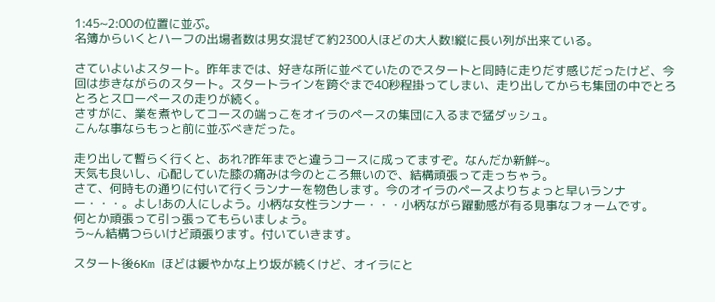1:45~2:00の位置に並ぶ。
名簿からいくとハーフの出場者数は男女混ぜて約2300人ほどの大人数!縦に長い列が出来ている。

さていよいよスタート。昨年までは、好きな所に並べていたのでスタートと同時に走りだす感じだったけど、今回は歩きながらのスタート。スタートラインを跨ぐまで40秒程掛ってしまい、走り出してからも集団の中でとろとろとスローペースの走りが続く。
さすがに、業を煮やしてコースの端っこをオイラのペースの集団に入るまで猛ダッシュ。
こんな事ならもっと前に並ぶべきだった。

走り出して暫らく行くと、あれ?昨年までと違うコースに成ってますぞ。なんだか新鮮~。
天気も良いし、心配していた膝の痛みは今のところ無いので、結構頑張って走っちゃう。
さて、何時もの通りに付いて行くランナーを物色します。今のオイラのペースよりちょっと早いランナー・・・。よし!あの人にしよう。小柄な女性ランナー・・・小柄ながら躍動感が有る見事なフォームです。
何とか頑張って引っ張ってもらいましょう。
う~ん結構つらいけど頑張ります。付いていきます。

スタート後6Km ほどは緩やかな上り坂が続くけど、オイラにと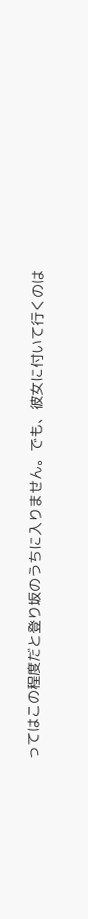ってはこの程度だと登り坂のうちに入りません。でも、彼女に付いて行くのは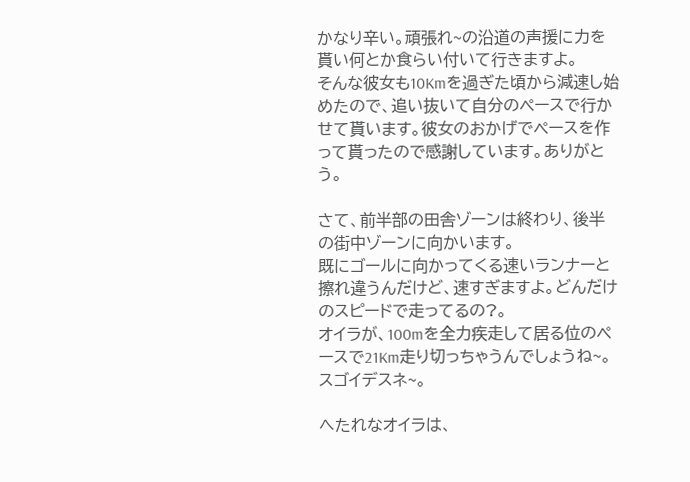かなり辛い。頑張れ~の沿道の声援に力を貰い何とか食らい付いて行きますよ。
そんな彼女も10Kmを過ぎた頃から減速し始めたので、追い抜いて自分のペースで行かせて貰います。彼女のおかげでペースを作って貰ったので感謝しています。ありがとう。

さて、前半部の田舎ゾーンは終わり、後半の街中ゾーンに向かいます。
既にゴールに向かってくる速いランナーと擦れ違うんだけど、速すぎますよ。どんだけのスピードで走ってるの?。
オイラが、100mを全力疾走して居る位のペースで21Km走り切っちゃうんでしょうね~。スゴイデスネ~。

へたれなオイラは、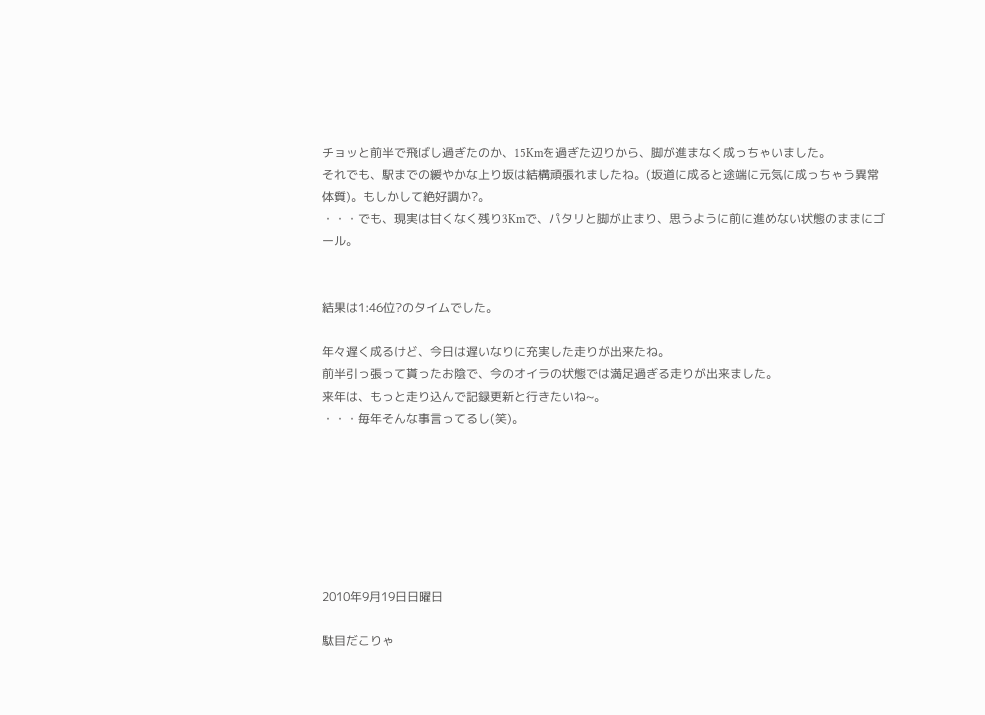チョッと前半で飛ばし過ぎたのか、15Kmを過ぎた辺りから、脚が進まなく成っちゃいました。
それでも、駅までの緩やかな上り坂は結構頑張れましたね。(坂道に成ると途端に元気に成っちゃう異常体質)。もしかして絶好調か?。
・・・でも、現実は甘くなく残り3Kmで、パタリと脚が止まり、思うように前に進めない状態のままにゴール。


結果は1:46位?のタイムでした。

年々遅く成るけど、今日は遅いなりに充実した走りが出来たね。
前半引っ張って貰ったお陰で、今のオイラの状態では満足過ぎる走りが出来ました。
来年は、もっと走り込んで記録更新と行きたいね~。
・・・毎年そんな事言ってるし(笑)。







2010年9月19日日曜日

駄目だこりゃ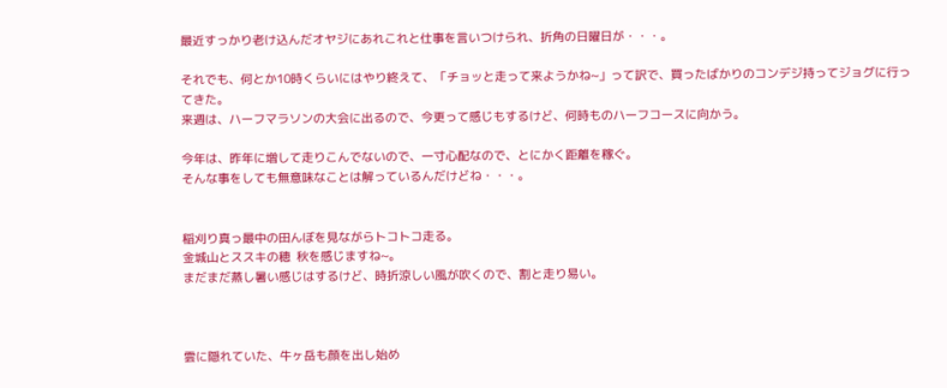最近すっかり老け込んだオヤジにあれこれと仕事を言いつけられ、折角の日曜日が・・・。

それでも、何とか10時くらいにはやり終えて、「チョッと走って来ようかね~」って訳で、買ったばかりのコンデジ持ってジョグに行ってきた。
来週は、ハーフマラソンの大会に出るので、今更って感じもするけど、何時ものハーフコースに向かう。

今年は、昨年に増して走りこんでないので、一寸心配なので、とにかく距離を稼ぐ。
そんな事をしても無意味なことは解っているんだけどね・・・。


稲刈り真っ最中の田んぼを見ながらトコトコ走る。
金城山とススキの穂  秋を感じますね~。
まだまだ蒸し暑い感じはするけど、時折涼しい風が吹くので、割と走り易い。



雲に隠れていた、牛ヶ岳も顔を出し始め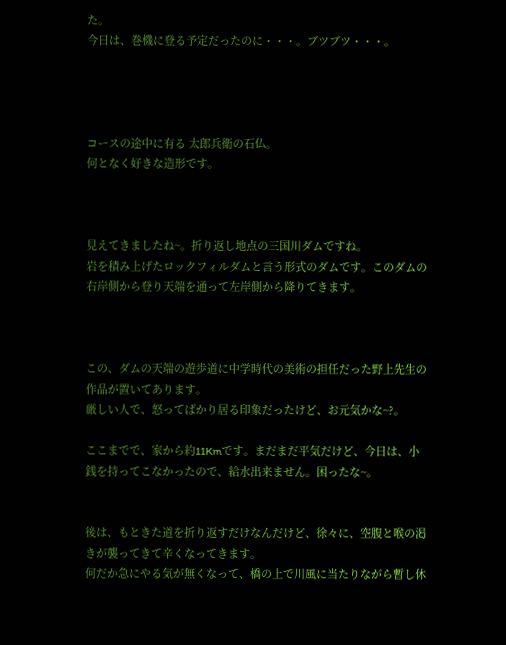た。
今日は、巻機に登る予定だったのに・・・。ブツブツ・・・。




コースの途中に有る 太郎兵衛の石仏。
何となく好きな造形です。



見えてきましたね~。折り返し地点の三国川ダムですね。
岩を積み上げたロックフィルダムと言う形式のダムです。このダムの右岸側から登り天端を通って左岸側から降りてきます。



この、ダムの天端の遊歩道に中学時代の美術の担任だった野上先生の作品が置いてあります。
厳しい人で、怒ってばかり居る印象だったけど、お元気かな~?。

ここまでで、家から約11Kmです。まだまだ平気だけど、今日は、小銭を持ってこなかったので、給水出来ません。困ったな~。


後は、もときた道を折り返すだけなんだけど、徐々に、空腹と喉の渇きが襲ってきて辛くなってきます。
何だか急にやる気が無くなって、橋の上で川風に当たりながら暫し休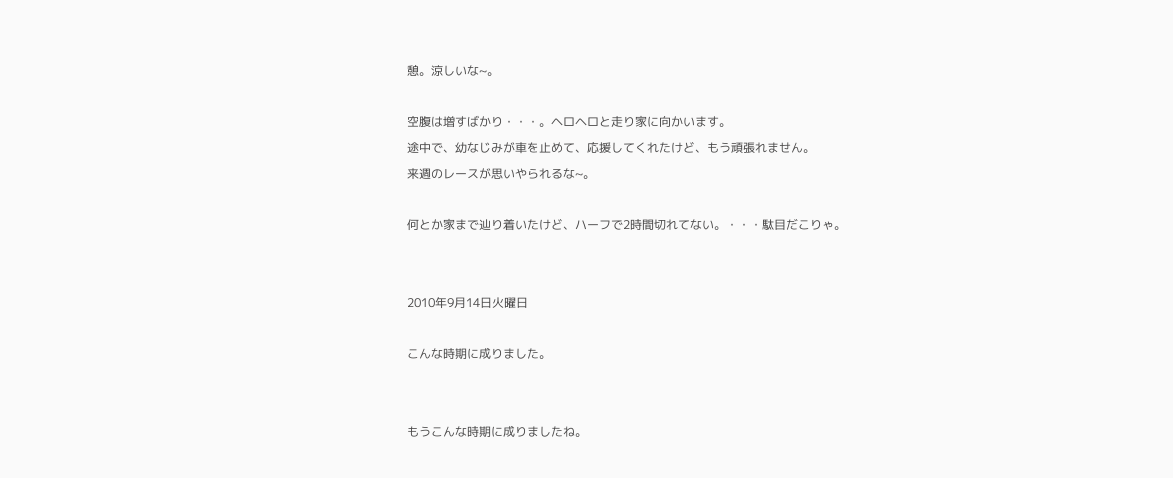憩。涼しいな~。

空腹は増すばかり・・・。ヘロヘロと走り家に向かいます。
途中で、幼なじみが車を止めて、応援してくれたけど、もう頑張れません。
来週のレースが思いやられるな~。

何とか家まで辿り着いたけど、ハーフで2時間切れてない。・・・駄目だこりゃ。


2010年9月14日火曜日

こんな時期に成りました。


もうこんな時期に成りましたね。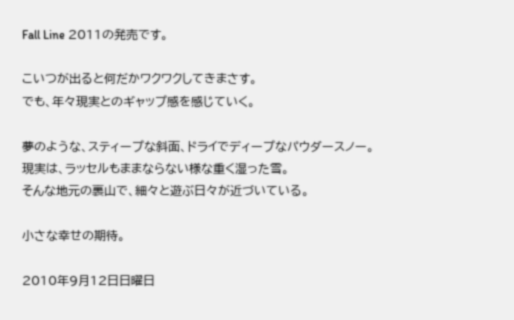Fall Line 2011の発売です。

こいつが出ると何だかワクワクしてきまさす。
でも、年々現実とのギャップ感を感じていく。

夢のような、スティープな斜面、ドライでディープなパウダースノー。
現実は、ラッセルもままならない様な重く湿った雪。
そんな地元の裏山で、細々と遊ぶ日々が近づいている。

小さな幸せの期待。

2010年9月12日日曜日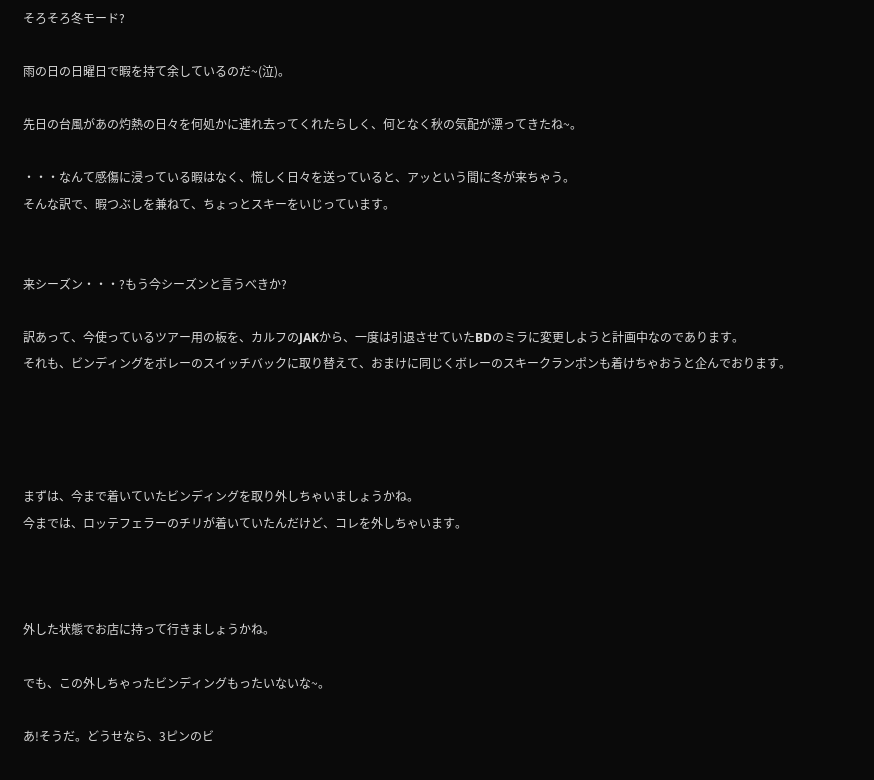そろそろ冬モード?

雨の日の日曜日で暇を持て余しているのだ~(泣)。

先日の台風があの灼熱の日々を何処かに連れ去ってくれたらしく、何となく秋の気配が漂ってきたね~。

・・・なんて感傷に浸っている暇はなく、慌しく日々を送っていると、アッという間に冬が来ちゃう。
そんな訳で、暇つぶしを兼ねて、ちょっとスキーをいじっています。


来シーズン・・・?もう今シーズンと言うべきか?

訳あって、今使っているツアー用の板を、カルフのJAKから、一度は引退させていたBDのミラに変更しようと計画中なのであります。
それも、ビンディングをボレーのスイッチバックに取り替えて、おまけに同じくボレーのスキークランポンも着けちゃおうと企んでおります。




まずは、今まで着いていたビンディングを取り外しちゃいましょうかね。
今までは、ロッテフェラーのチリが着いていたんだけど、コレを外しちゃいます。



外した状態でお店に持って行きましょうかね。

でも、この外しちゃったビンディングもったいないな~。

あ!そうだ。どうせなら、3ピンのビ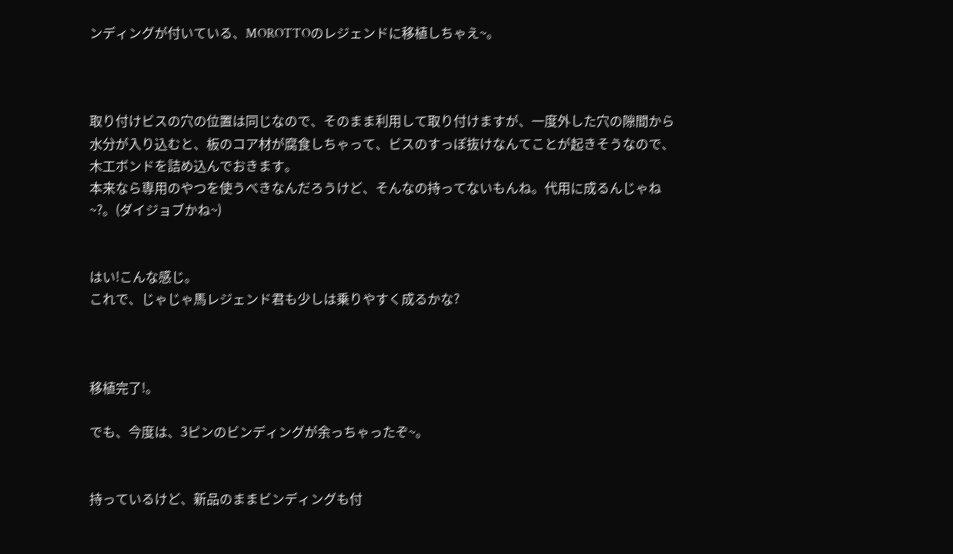ンディングが付いている、MOROTTOのレジェンドに移植しちゃえ~。



取り付けビスの穴の位置は同じなので、そのまま利用して取り付けますが、一度外した穴の隙間から水分が入り込むと、板のコア材が腐食しちゃって、ビスのすっぽ抜けなんてことが起きそうなので、木工ボンドを詰め込んでおきます。
本来なら専用のやつを使うべきなんだろうけど、そんなの持ってないもんね。代用に成るんじゃね~?。(ダイジョブかね~)


はい!こんな感じ。
これで、じゃじゃ馬レジェンド君も少しは乗りやすく成るかな?



移植完了!。

でも、今度は、3ピンのビンディングが余っちゃったぞ~。


持っているけど、新品のままビンディングも付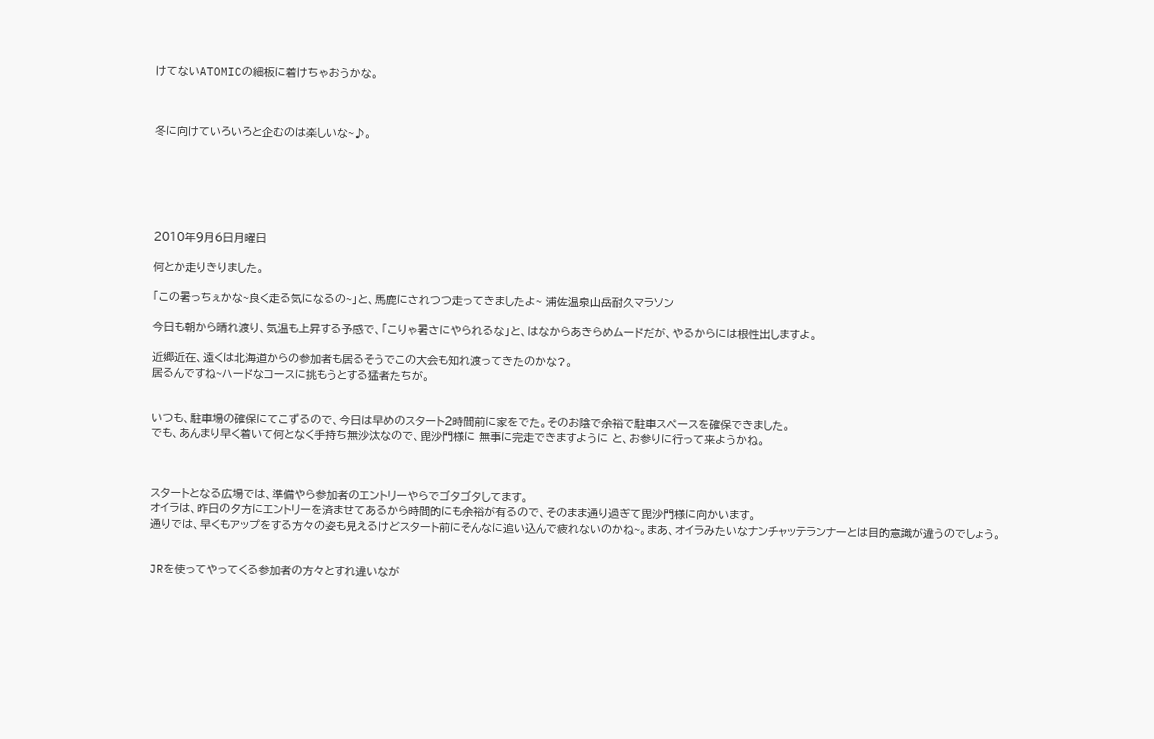けてないATOMICの細板に着けちゃおうかな。



冬に向けていろいろと企むのは楽しいな~♪。






2010年9月6日月曜日

何とか走りきりました。

「この暑っちぇかな~良く走る気になるの~」と、馬鹿にされつつ走ってきましたよ~ 浦佐温泉山岳耐久マラソン

今日も朝から晴れ渡り、気温も上昇する予感で、「こりゃ暑さにやられるな」と、はなからあきらめムードだが、やるからには根性出しますよ。

近郷近在、遠くは北海道からの参加者も居るそうでこの大会も知れ渡ってきたのかな?。
居るんですね~ハードなコースに挑もうとする猛者たちが。


いつも、駐車場の確保にてこずるので、今日は早めのスタート2時間前に家をでた。そのお陰で余裕で駐車スペースを確保できました。
でも、あんまり早く着いて何となく手持ち無沙汰なので、毘沙門様に 無事に完走できますように と、お参りに行って来ようかね。



スタートとなる広場では、準備やら参加者のエントリーやらでゴタゴタしてます。
オイラは、昨日の夕方にエントリーを済ませてあるから時間的にも余裕が有るので、そのまま通り過ぎて毘沙門様に向かいます。
通りでは、早くもアップをする方々の姿も見えるけどスタート前にそんなに追い込んで疲れないのかね~。まあ、オイラみたいなナンチャッテランナーとは目的意識が違うのでしょう。


JRを使ってやってくる参加者の方々とすれ違いなが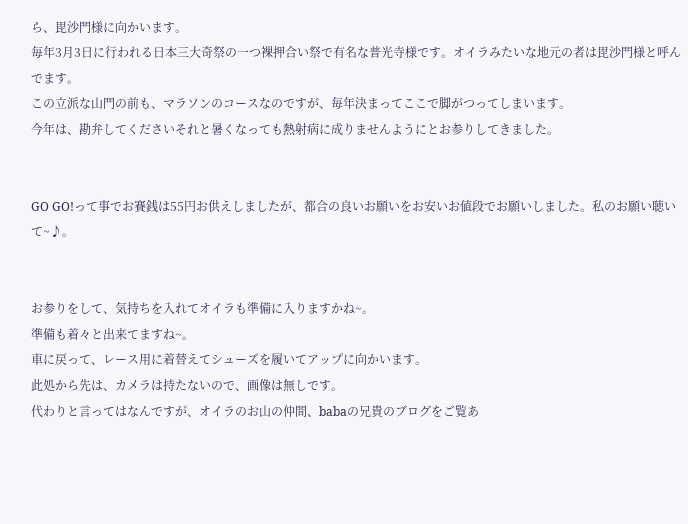ら、毘沙門様に向かいます。
毎年3月3日に行われる日本三大奇祭の一つ裸押合い祭で有名な普光寺様です。オイラみたいな地元の者は毘沙門様と呼んでます。
この立派な山門の前も、マラソンのコースなのですが、毎年決まってここで脚がつってしまいます。
今年は、勘弁してくださいそれと暑くなっても熱射病に成りませんようにとお参りしてきました。


GO GO!って事でお賽銭は55円お供えしましたが、都合の良いお願いをお安いお値段でお願いしました。私のお願い聴いて~♪。


お参りをして、気持ちを入れてオイラも準備に入りますかね~。
準備も着々と出来てますね~。
車に戻って、レース用に着替えてシューズを履いてアップに向かいます。
此処から先は、カメラは持たないので、画像は無しです。
代わりと言ってはなんですが、オイラのお山の仲間、babaの兄貴のブログをご覧あ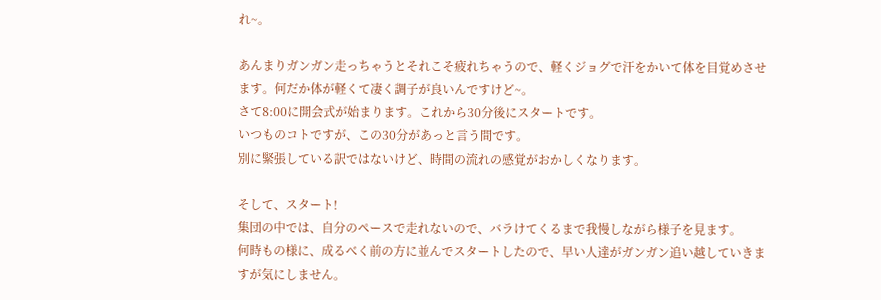れ~。

あんまりガンガン走っちゃうとそれこそ疲れちゃうので、軽くジョグで汗をかいて体を目覚めさせます。何だか体が軽くて凄く調子が良いんですけど~。
さて8:00に開会式が始まります。これから30分後にスタートです。
いつものコトですが、この30分があっと言う間です。
別に緊張している訳ではないけど、時間の流れの感覚がおかしくなります。

そして、スタート!
集団の中では、自分のペースで走れないので、バラけてくるまで我慢しながら様子を見ます。
何時もの様に、成るべく前の方に並んでスタートしたので、早い人達がガンガン追い越していきますが気にしません。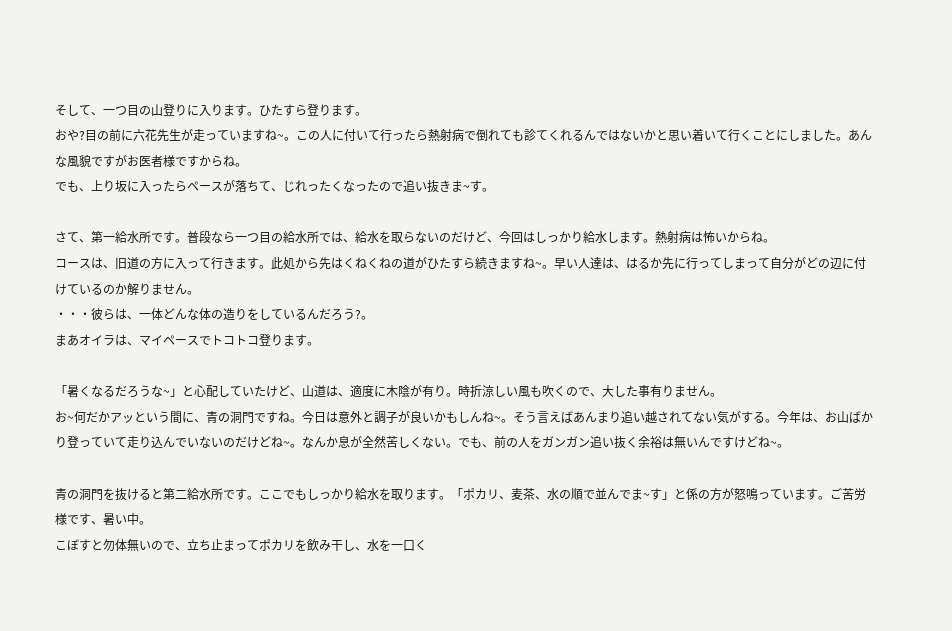そして、一つ目の山登りに入ります。ひたすら登ります。
おや?目の前に六花先生が走っていますね~。この人に付いて行ったら熱射病で倒れても診てくれるんではないかと思い着いて行くことにしました。あんな風貌ですがお医者様ですからね。
でも、上り坂に入ったらペースが落ちて、じれったくなったので追い抜きま~す。

さて、第一給水所です。普段なら一つ目の給水所では、給水を取らないのだけど、今回はしっかり給水します。熱射病は怖いからね。
コースは、旧道の方に入って行きます。此処から先はくねくねの道がひたすら続きますね~。早い人達は、はるか先に行ってしまって自分がどの辺に付けているのか解りません。
・・・彼らは、一体どんな体の造りをしているんだろう?。
まあオイラは、マイペースでトコトコ登ります。

「暑くなるだろうな~」と心配していたけど、山道は、適度に木陰が有り。時折涼しい風も吹くので、大した事有りません。
お~何だかアッという間に、青の洞門ですね。今日は意外と調子が良いかもしんね~。そう言えばあんまり追い越されてない気がする。今年は、お山ばかり登っていて走り込んでいないのだけどね~。なんか息が全然苦しくない。でも、前の人をガンガン追い抜く余裕は無いんですけどね~。

青の洞門を抜けると第二給水所です。ここでもしっかり給水を取ります。「ポカリ、麦茶、水の順で並んでま~す」と係の方が怒鳴っています。ご苦労様です、暑い中。
こぼすと勿体無いので、立ち止まってポカリを飲み干し、水を一口く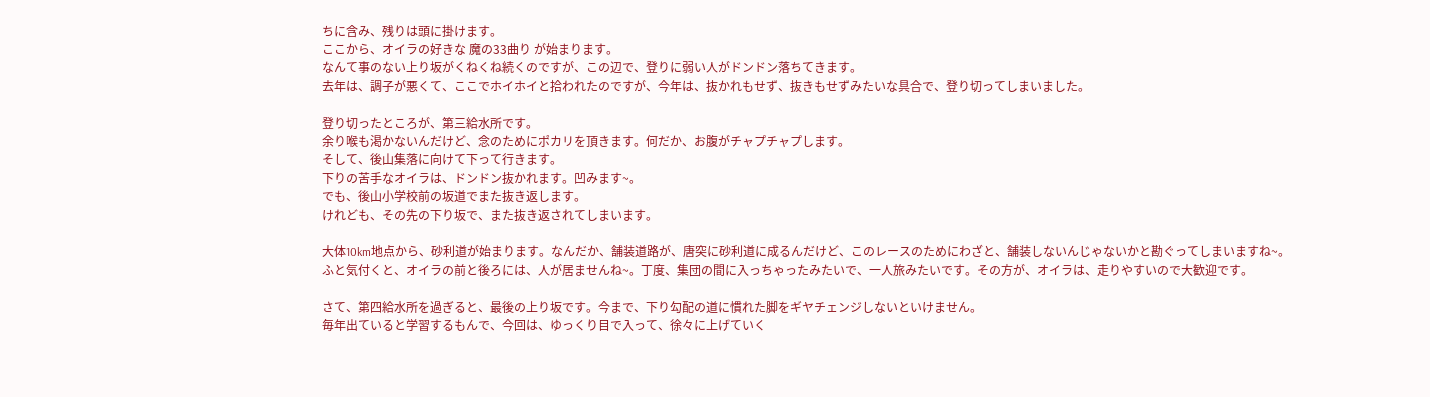ちに含み、残りは頭に掛けます。
ここから、オイラの好きな 魔の33曲り が始まります。
なんて事のない上り坂がくねくね続くのですが、この辺で、登りに弱い人がドンドン落ちてきます。
去年は、調子が悪くて、ここでホイホイと拾われたのですが、今年は、抜かれもせず、抜きもせずみたいな具合で、登り切ってしまいました。

登り切ったところが、第三給水所です。
余り喉も渇かないんだけど、念のためにポカリを頂きます。何だか、お腹がチャプチャプします。
そして、後山集落に向けて下って行きます。
下りの苦手なオイラは、ドンドン抜かれます。凹みます~。
でも、後山小学校前の坂道でまた抜き返します。
けれども、その先の下り坂で、また抜き返されてしまいます。

大体10km地点から、砂利道が始まります。なんだか、舗装道路が、唐突に砂利道に成るんだけど、このレースのためにわざと、舗装しないんじゃないかと勘ぐってしまいますね~。
ふと気付くと、オイラの前と後ろには、人が居ませんね~。丁度、集団の間に入っちゃったみたいで、一人旅みたいです。その方が、オイラは、走りやすいので大歓迎です。

さて、第四給水所を過ぎると、最後の上り坂です。今まで、下り勾配の道に慣れた脚をギヤチェンジしないといけません。
毎年出ていると学習するもんで、今回は、ゆっくり目で入って、徐々に上げていく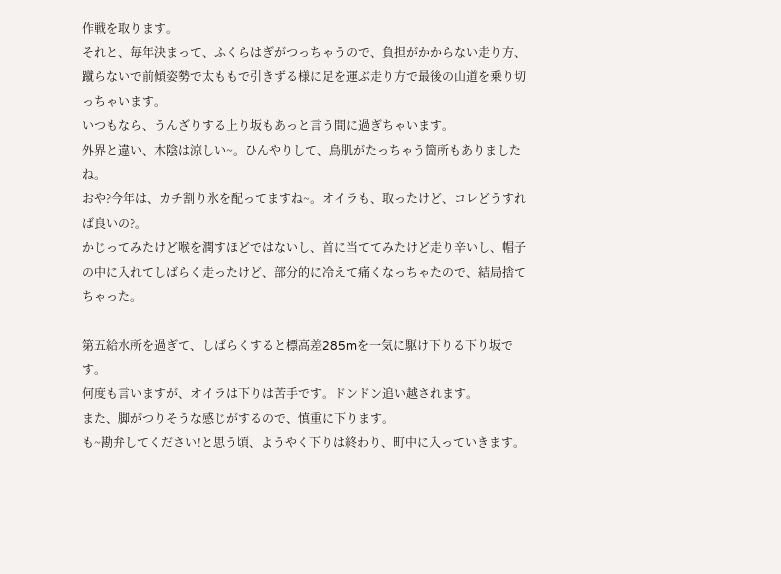作戦を取ります。
それと、毎年決まって、ふくらはぎがつっちゃうので、負担がかからない走り方、蹴らないで前傾姿勢で太ももで引きずる様に足を運ぶ走り方で最後の山道を乗り切っちゃいます。
いつもなら、うんざりする上り坂もあっと言う間に過ぎちゃいます。
外界と違い、木陰は涼しい~。ひんやりして、鳥肌がたっちゃう箇所もありましたね。
おや?今年は、カチ割り氷を配ってますね~。オイラも、取ったけど、コレどうすれば良いの?。
かじってみたけど喉を潤すほどではないし、首に当ててみたけど走り辛いし、帽子の中に入れてしばらく走ったけど、部分的に冷えて痛くなっちゃたので、結局捨てちゃった。

第五給水所を過ぎて、しばらくすると標高差285mを一気に駆け下りる下り坂です。
何度も言いますが、オイラは下りは苦手です。ドンドン追い越されます。
また、脚がつりそうな感じがするので、慎重に下ります。
も~勘弁してください!と思う頃、ようやく下りは終わり、町中に入っていきます。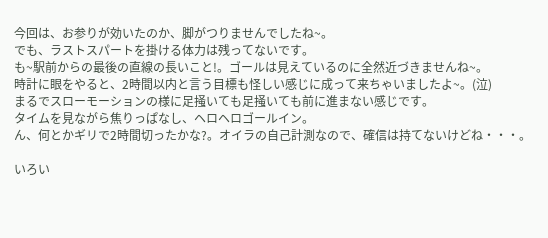今回は、お参りが効いたのか、脚がつりませんでしたね~。
でも、ラストスパートを掛ける体力は残ってないです。
も~駅前からの最後の直線の長いこと!。ゴールは見えているのに全然近づきませんね~。
時計に眼をやると、2時間以内と言う目標も怪しい感じに成って来ちゃいましたよ~。(泣)
まるでスローモーションの様に足掻いても足掻いても前に進まない感じです。
タイムを見ながら焦りっぱなし、ヘロヘロゴールイン。
ん、何とかギリで2時間切ったかな?。オイラの自己計測なので、確信は持てないけどね・・・。

いろい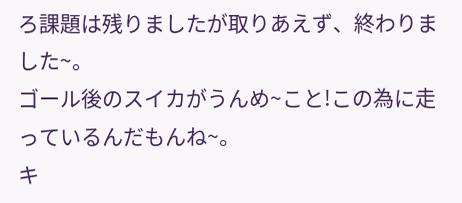ろ課題は残りましたが取りあえず、終わりました~。
ゴール後のスイカがうんめ~こと!この為に走っているんだもんね~。
キ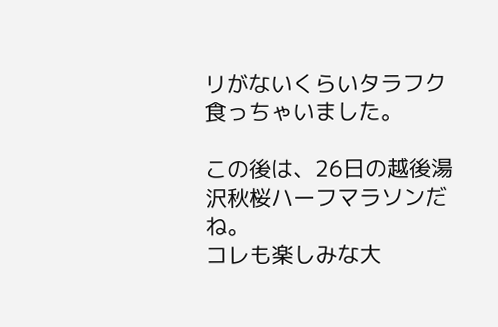リがないくらいタラフク食っちゃいました。

この後は、26日の越後湯沢秋桜ハーフマラソンだね。
コレも楽しみな大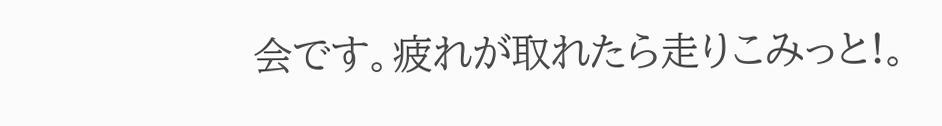会です。疲れが取れたら走りこみっと!。